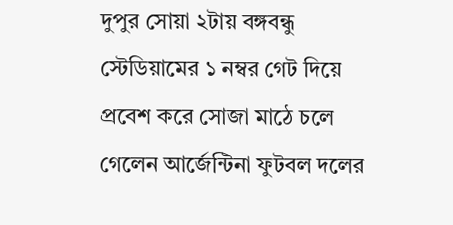দুপুর সোয়া ২টায় বঙ্গবন্ধু স্টেডিয়ামের ১ নম্বর গেট দিয়ে প্রবেশ করে সোজা মাঠে চলে গেলেন আর্জেন্টিনা ফুটবল দলের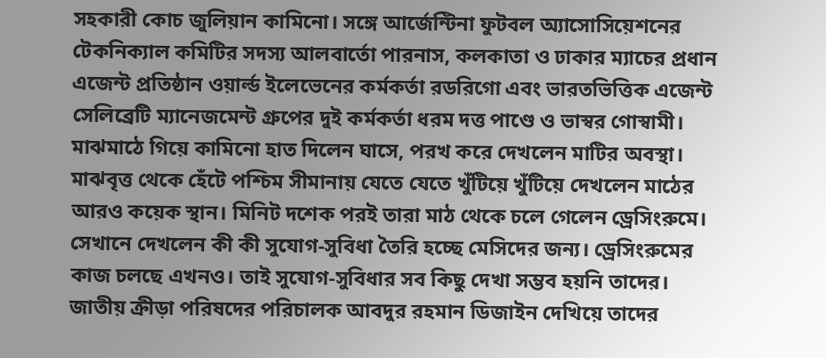সহকারী কোচ জুলিয়ান কামিনো। সঙ্গে আর্জেন্টিনা ফুটবল অ্যাসোসিয়েশনের টেকনিক্যাল কমিটির সদস্য আলবার্তো পারনাস, কলকাতা ও ঢাকার ম্যাচের প্রধান এজেন্ট প্রতিষ্ঠান ওয়ার্ল্ড ইলেভেনের কর্মকর্তা রডরিগো এবং ভারতভিত্তিক এজেন্ট সেলিব্রেটি ম্যানেজমেন্ট গ্রুপের দুই কর্মকর্তা ধরম দত্ত পাণ্ডে ও ভাস্বর গোস্বামী। মাঝমাঠে গিয়ে কামিনো হাত দিলেন ঘাসে, পরখ করে দেখলেন মাটির অবস্থা। মাঝবৃত্ত থেকে হেঁটে পশ্চিম সীমানায় যেতে যেতে খুঁটিয়ে খুঁটিয়ে দেখলেন মাঠের আরও কয়েক স্থান। মিনিট দশেক পরই তারা মাঠ থেকে চলে গেলেন ড্রেসিংরুমে। সেখানে দেখলেন কী কী সুযোগ-সুবিধা তৈরি হচ্ছে মেসিদের জন্য। ড্রেসিংরুমের কাজ চলছে এখনও। তাই সুযোগ-সুবিধার সব কিছু দেখা সম্ভব হয়নি তাদের। জাতীয় ক্রীড়া পরিষদের পরিচালক আবদুর রহমান ডিজাইন দেখিয়ে তাদের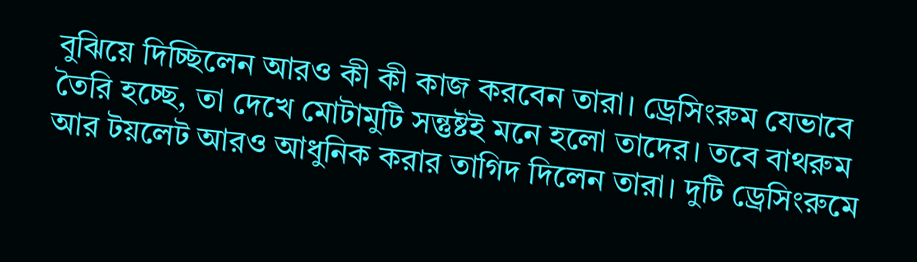বুঝিয়ে দিচ্ছিলেন আরও কী কী কাজ করবেন তারা। ড্রেসিংরুম যেভাবে তৈরি হচ্ছে, তা দেখে মোটামুটি সন্তুষ্টই মনে হলো তাদের। তবে বাথরুম আর টয়লেট আরও আধুনিক করার তাগিদ দিলেন তারা। দুটি ড্রেসিংরুমে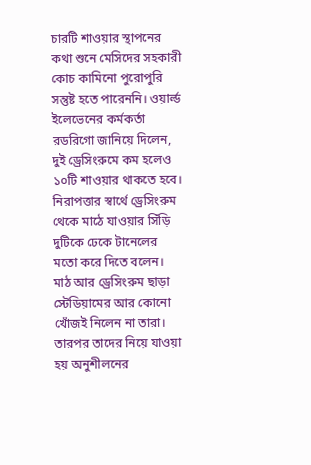চারটি শাওয়ার স্থাপনের কথা শুনে মেসিদের সহকারী কোচ কামিনো পুরোপুরি সন্তুষ্ট হতে পারেননি। ওয়ার্ল্ড ইলেভেনের কর্মকর্তা রডরিগো জানিয়ে দিলেন, দুই ড্রেসিংরুমে কম হলেও ১০টি শাওয়ার থাকতে হবে। নিরাপত্তার স্বার্থে ড্রেসিংরুম থেকে মাঠে যাওয়ার সিঁড়ি দুটিকে ঢেকে টানেলের মতো করে দিতে বলেন। মাঠ আর ড্রেসিংরুম ছাড়া স্টেডিয়ামের আর কোনো খোঁজই নিলেন না তারা। তারপর তাদের নিয়ে যাওয়া হয় অনুশীলনের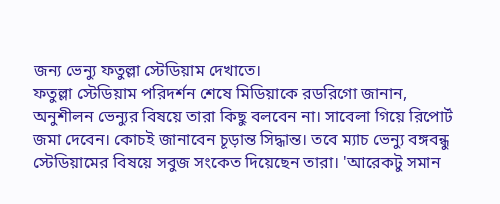জন্য ভেন্যু ফতুল্লা স্টেডিয়াম দেখাতে।
ফতুল্লা স্টেডিয়াম পরিদর্শন শেষে মিডিয়াকে রডরিগো জানান, অনুশীলন ভেন্যুর বিষয়ে তারা কিছু বলবেন না। সাবেলা গিয়ে রিপোর্ট জমা দেবেন। কোচই জানাবেন চূড়ান্ত সিদ্ধান্ত। তবে ম্যাচ ভেন্যু বঙ্গবন্ধু স্টেডিয়ামের বিষয়ে সবুজ সংকেত দিয়েছেন তারা। 'আরেকটু সমান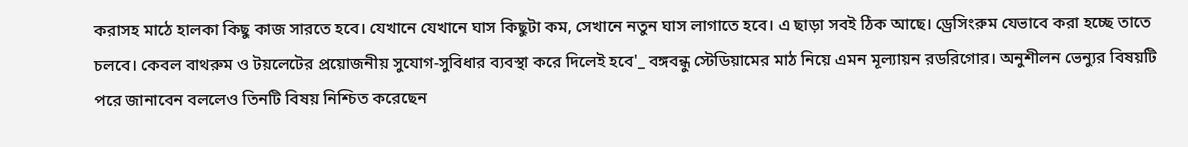করাসহ মাঠে হালকা কিছু কাজ সারতে হবে। যেখানে যেখানে ঘাস কিছুটা কম, সেখানে নতুন ঘাস লাগাতে হবে। এ ছাড়া সবই ঠিক আছে। ড্রেসিংরুম যেভাবে করা হচ্ছে তাতে চলবে। কেবল বাথরুম ও টয়লেটের প্রয়োজনীয় সুযোগ-সুবিধার ব্যবস্থা করে দিলেই হবে'_ বঙ্গবন্ধু স্টেডিয়ামের মাঠ নিয়ে এমন মূল্যায়ন রডরিগোর। অনুশীলন ভেন্যুর বিষয়টি পরে জানাবেন বললেও তিনটি বিষয় নিশ্চিত করেছেন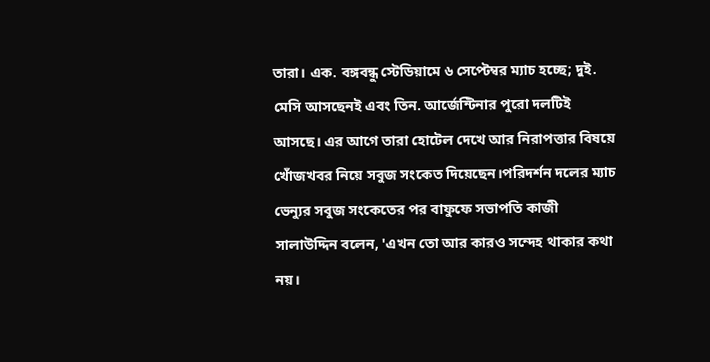তারা। এক. বঙ্গবন্ধু স্টেডিয়ামে ৬ সেপ্টেম্বর ম্যাচ হচ্ছে; দুই. মেসি আসছেনই এবং তিন. আর্জেন্টিনার পুরো দলটিই আসছে। এর আগে তারা হোটেল দেখে আর নিরাপত্তার বিষয়ে খোঁজখবর নিয়ে সবুজ সংকেত দিয়েছেন।পরিদর্শন দলের ম্যাচ ভেন্যুর সবুজ সংকেতের পর বাফুফে সভাপতি কাজী সালাউদ্দিন বলেন, 'এখন তো আর কারও সন্দেহ থাকার কথা নয়।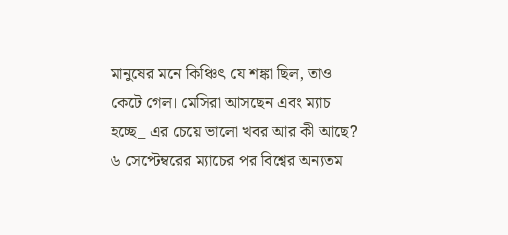মানুষের মনে কিঞ্চিৎ যে শঙ্কা ছিল, তাও কেটে গেল। মেসিরা আসছেন এবং ম্যাচ হচ্ছে_ এর চেয়ে ভালো খবর আর কী আছে? ৬ সেপ্টেম্বরের ম্যাচের পর বিশ্বের অন্যতম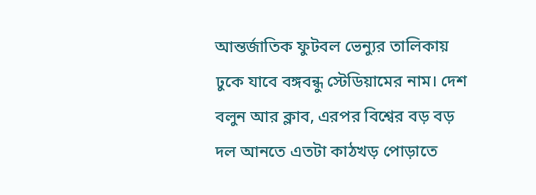আন্তর্জাতিক ফুটবল ভেন্যুর তালিকায় ঢুকে যাবে বঙ্গবন্ধু স্টেডিয়ামের নাম। দেশ বলুন আর ক্লাব, এরপর বিশ্বের বড় বড় দল আনতে এতটা কাঠখড় পোড়াতে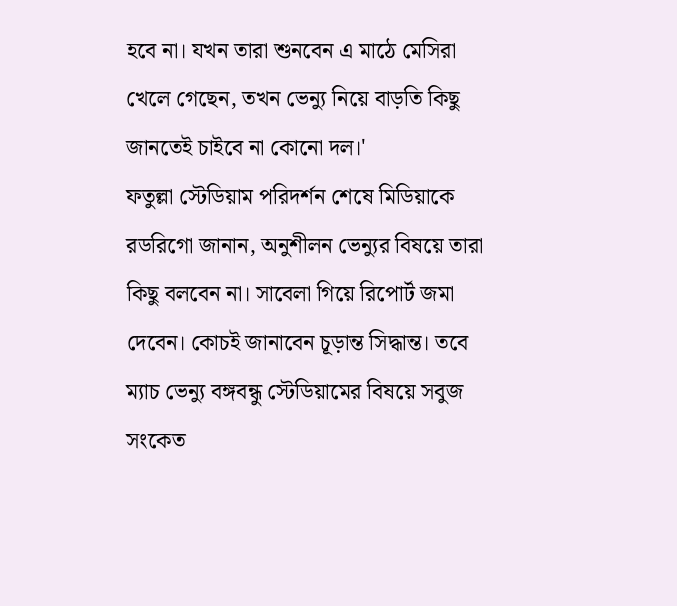হবে না। যখন তারা শুনবেন এ মাঠে মেসিরা খেলে গেছেন, তখন ভেন্যু নিয়ে বাড়তি কিছু জানতেই চাইবে না কোনো দল।'
ফতুল্লা স্টেডিয়াম পরিদর্শন শেষে মিডিয়াকে রডরিগো জানান, অনুশীলন ভেন্যুর বিষয়ে তারা কিছু বলবেন না। সাবেলা গিয়ে রিপোর্ট জমা দেবেন। কোচই জানাবেন চূড়ান্ত সিদ্ধান্ত। তবে ম্যাচ ভেন্যু বঙ্গবন্ধু স্টেডিয়ামের বিষয়ে সবুজ সংকেত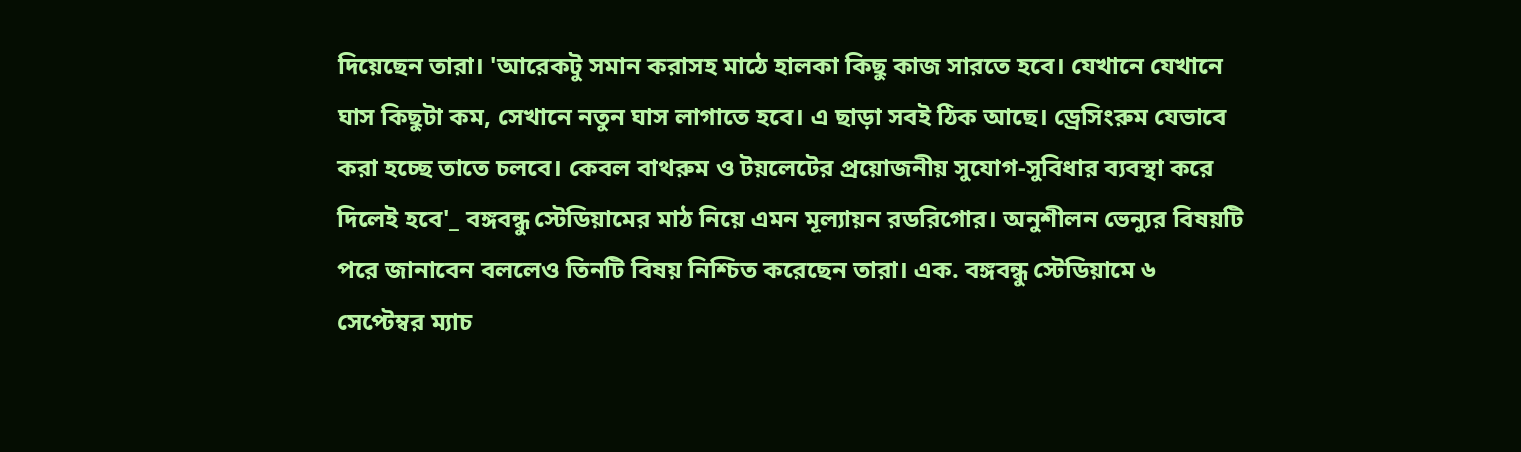দিয়েছেন তারা। 'আরেকটু সমান করাসহ মাঠে হালকা কিছু কাজ সারতে হবে। যেখানে যেখানে ঘাস কিছুটা কম, সেখানে নতুন ঘাস লাগাতে হবে। এ ছাড়া সবই ঠিক আছে। ড্রেসিংরুম যেভাবে করা হচ্ছে তাতে চলবে। কেবল বাথরুম ও টয়লেটের প্রয়োজনীয় সুযোগ-সুবিধার ব্যবস্থা করে দিলেই হবে'_ বঙ্গবন্ধু স্টেডিয়ামের মাঠ নিয়ে এমন মূল্যায়ন রডরিগোর। অনুশীলন ভেন্যুর বিষয়টি পরে জানাবেন বললেও তিনটি বিষয় নিশ্চিত করেছেন তারা। এক. বঙ্গবন্ধু স্টেডিয়ামে ৬ সেপ্টেম্বর ম্যাচ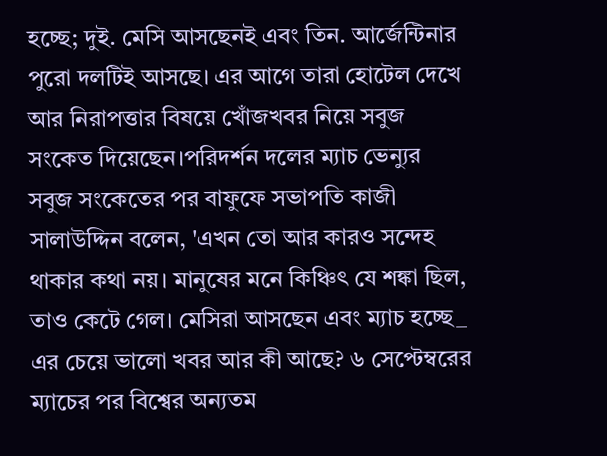হচ্ছে; দুই. মেসি আসছেনই এবং তিন. আর্জেন্টিনার পুরো দলটিই আসছে। এর আগে তারা হোটেল দেখে আর নিরাপত্তার বিষয়ে খোঁজখবর নিয়ে সবুজ সংকেত দিয়েছেন।পরিদর্শন দলের ম্যাচ ভেন্যুর সবুজ সংকেতের পর বাফুফে সভাপতি কাজী সালাউদ্দিন বলেন, 'এখন তো আর কারও সন্দেহ থাকার কথা নয়। মানুষের মনে কিঞ্চিৎ যে শঙ্কা ছিল, তাও কেটে গেল। মেসিরা আসছেন এবং ম্যাচ হচ্ছে_ এর চেয়ে ভালো খবর আর কী আছে? ৬ সেপ্টেম্বরের ম্যাচের পর বিশ্বের অন্যতম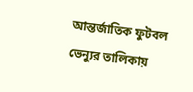আন্তর্জাতিক ফুটবল ভেন্যুর তালিকায়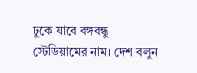ঢুকে যাবে বঙ্গবন্ধু স্টেডিয়ামের নাম। দেশ বলুন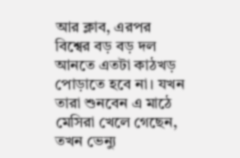আর ক্লাব, এরপর বিশ্বের বড় বড় দল আনতে এতটা কাঠখড় পোড়াতে হবে না। যখন তারা শুনবেন এ মাঠে মেসিরা খেলে গেছেন, তখন ভেন্যু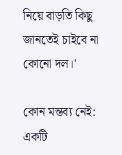নিয়ে বাড়তি কিছু জানতেই চাইবে না কোনো দল।'

কোন মন্তব্য নেই:
একটি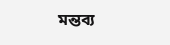মন্তব্য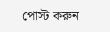পোস্ট করুন